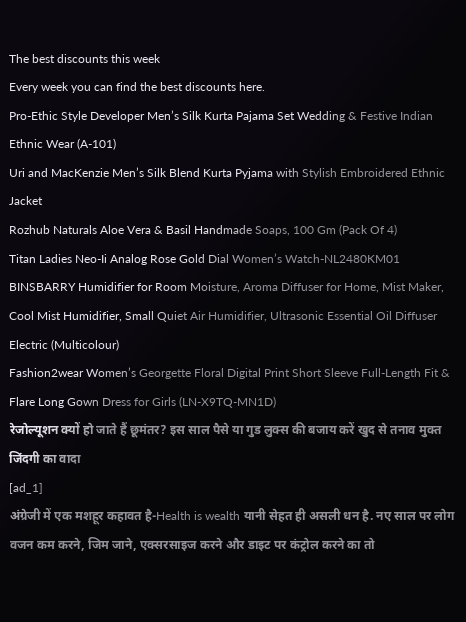The best discounts this week
Every week you can find the best discounts here.
Pro-Ethic Style Developer Men’s Silk Kurta Pajama Set Wedding & Festive Indian Ethnic Wear (A-101)
Uri and MacKenzie Men’s Silk Blend Kurta Pyjama with Stylish Embroidered Ethnic Jacket
Rozhub Naturals Aloe Vera & Basil Handmade Soaps, 100 Gm (Pack Of 4)
Titan Ladies Neo-Ii Analog Rose Gold Dial Women’s Watch-NL2480KM01
BINSBARRY Humidifier for Room Moisture, Aroma Diffuser for Home, Mist Maker, Cool Mist Humidifier, Small Quiet Air Humidifier, Ultrasonic Essential Oil Diffuser Electric (Multicolour)
Fashion2wear Women’s Georgette Floral Digital Print Short Sleeve Full-Length Fit & Flare Long Gown Dress for Girls (LN-X9TQ-MN1D)
रेजोल्यूशन क्यों हो जाते हैं छूमंतर? इस साल पैसे या गुड लुक्स की बजाय करें खुद से तनाव मुक्त जिंदगी का वादा
[ad_1]
अंग्रेजी में एक मशहूर कहावत है-Health is wealth यानी सेहत ही असली धन है. नए साल पर लोग वजन कम करने, जिम जाने, एक्सरसाइज करने और डाइट पर कंट्रोल करने का तो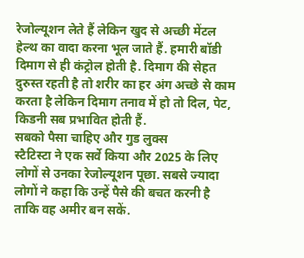रेजोल्यूशन लेते हैं लेकिन खुद से अच्छी मेंटल हेल्थ का वादा करना भूल जाते हैं. हमारी बॉडी दिमाग से ही कंट्रोल होती है. दिमाग की सेहत दुरुस्त रहती है तो शरीर का हर अंग अच्छे से काम करता है लेकिन दिमाग तनाव में हो तो दिल, पेट, किडनी सब प्रभावित होती हैं.
सबको पैसा चाहिए और गुड लुक्स
स्टैटिस्टा ने एक सर्वे किया और 2025 के लिए लोगों से उनका रेजोल्यूशन पूछा. सबसे ज्यादा लोगों ने कहा कि उन्हें पैसे की बचत करनी है ताकि वह अमीर बन सकें.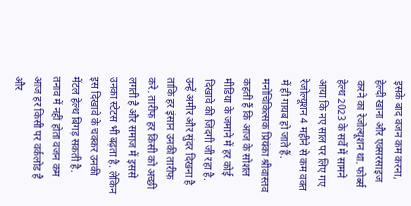इसके बाद वजन कम करना, हेल्दी खाना और एक्सरसाइज करने का रेजोल्यूशन था. फोर्ब्स हेल्थ 2023 के सर्वे में सामने आया कि नए साल पर लिए गए रेजोल्यूशन 4 महीने से कम वक्त में ही गायब हो जाते हैं. मनोचिकित्सक प्रियंका श्रीवास्तव कहती हैं कि आज के सोशल मीडिया के जमाने में हर कोई दिखावे की जिंदगी जी रहा है. उन्हें अमीर और सुंदर दिखना है ताकि हर इंसान उनकी तारीफ करे. तारीफ हर किसी को अच्छी लगती है और समाज में इससे उनका स्टेटस भी बढ़ता है. लेकिन इस दिखावे के चक्कर उनकी मेंटल हेल्थ बिगड़ सकती है.
तनाव में नहीं होता वजन कम
आज हर किसी पर वर्कलोड है और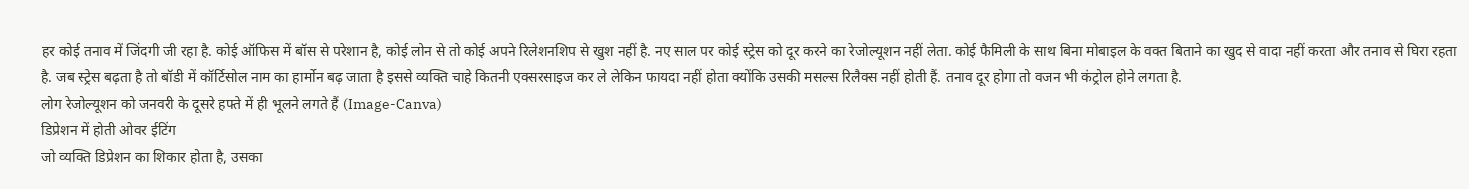हर कोई तनाव में जिंदगी जी रहा है. कोई ऑफिस में बॉस से परेशान है, कोई लोन से तो कोई अपने रिलेशनशिप से खुश नहीं है. नए साल पर कोई स्ट्रेस को दूर करने का रेजोल्यूशन नहीं लेता. कोई फैमिली के साथ बिना मोबाइल के वक्त बिताने का खुद से वादा नहीं करता और तनाव से घिरा रहता है. जब स्ट्रेस बढ़ता है तो बॉडी में कॉर्टिसोल नाम का हार्मोन बढ़ जाता है इससे व्यक्ति चाहे कितनी एक्सरसाइज कर ले लेकिन फायदा नहीं होता क्योंकि उसकी मसल्स रिलैक्स नहीं होती हैं. तनाव दूर होगा तो वजन भी कंट्रोल होने लगता है.
लोग रेजोल्यूशन को जनवरी के दूसरे हफ्ते में ही भूलने लगते हैं (Image-Canva)
डिप्रेशन में होती ओवर ईटिंग
जो व्यक्ति डिप्रेशन का शिकार होता है, उसका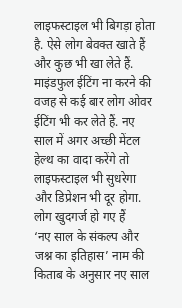लाइफस्टाइल भी बिगड़ा होता है. ऐसे लोग बेवक्त खाते हैं और कुछ भी खा लेते हैं. माइंडफुल ईटिंग ना करने की वजह से कई बार लोग ओवर ईटिंग भी कर लेते हैं. नए साल में अगर अच्छी मेंटल हेल्थ का वादा करेंगे तो लाइफस्टाइल भी सुधरेगा और डिप्रेशन भी दूर होगा.
लोग खुदगर्ज हो गए हैं
‘नए साल के संकल्प और जश्न का इतिहास’ नाम की किताब के अनुसार नए साल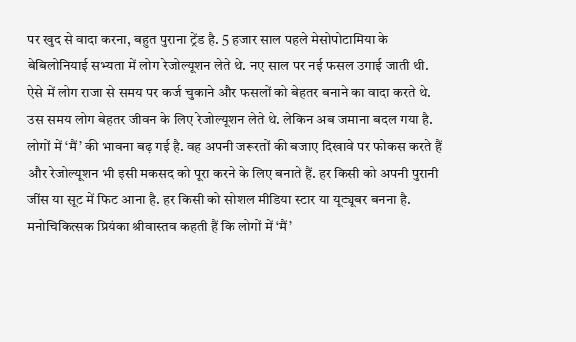पर खुद से वादा करना, बहुत पुराना ट्रेंड है. 5 हजार साल पहले मेसोपोटामिया के बेबिलोनियाई सभ्यता में लोग रेजोल्यूशन लेते थे. नए साल पर नई फसल उगाई जाती थी. ऐसे में लोग राजा से समय पर कर्ज चुकाने और फसलों को बेहतर बनाने का वादा करते थे. उस समय लोग बेहतर जीवन के लिए रेजोल्यूशन लेते थे. लेकिन अब जमाना बदल गया है. लोगों में ‘मैं’ की भावना बढ़ गई है. वह अपनी जरूरतों की बजाए दिखावे पर फोकस करते हैं और रेजोल्यूशन भी इसी मकसद को पूरा करने के लिए बनाते हैं. हर किसी को अपनी पुरानी जींस या सूट में फिट आना है. हर किसी को सोशल मीडिया स्टार या यूट्यूबर बनना है. मनोचिकित्सक प्रियंका श्रीवास्तव कहती हैं कि लोगों में ‘मैं’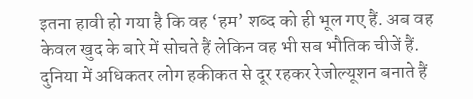इतना हावी हो गया है कि वह ‘हम’ शब्द को ही भूल गए हैं. अब वह केवल खुद के बारे में सोचते हैं लेकिन वह भी सब भौतिक चीजें हैं.
दुनिया में अधिकतर लोग हकीकत से दूर रहकर रेजोल्यूशन बनाते हैं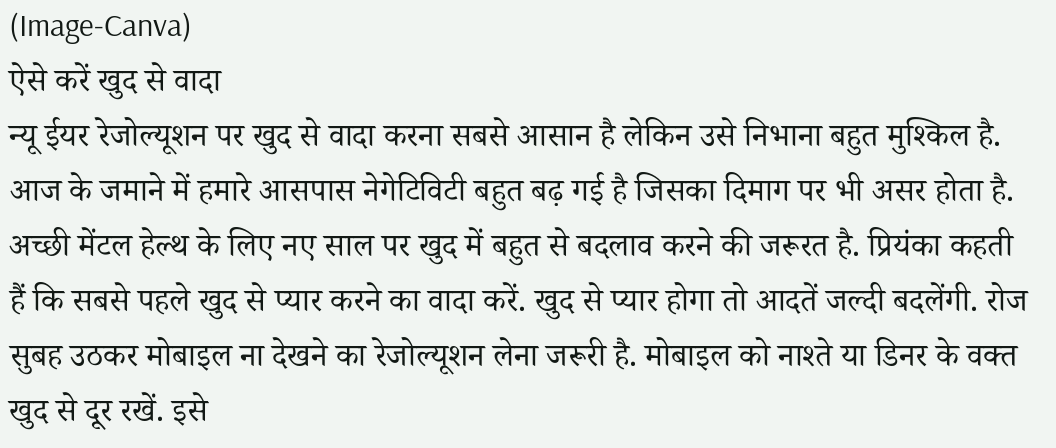(Image-Canva)
ऐसे करें खुद से वादा
न्यू ईयर रेजोल्यूशन पर खुद से वादा करना सबसे आसान है लेकिन उसे निभाना बहुत मुश्किल है. आज के जमाने में हमारे आसपास नेगेटिविटी बहुत बढ़ गई है जिसका दिमाग पर भी असर होता है. अच्छी मेंटल हेल्थ के लिए नए साल पर खुद में बहुत से बदलाव करने की जरूरत है. प्रियंका कहती हैं कि सबसे पहले खुद से प्यार करने का वादा करें. खुद से प्यार होगा तो आदतें जल्दी बदलेंगी. रोज सुबह उठकर मोबाइल ना देखने का रेजोल्यूशन लेना जरूरी है. मोबाइल को नाश्ते या डिनर के वक्त खुद से दूर रखें. इसे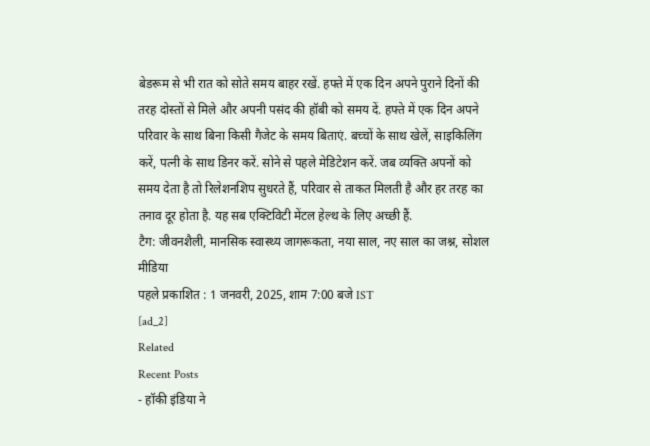बेडरूम से भी रात को सोते समय बाहर रखें. हफ्ते में एक दिन अपने पुराने दिनों की तरह दोस्तों से मिले और अपनी पसंद की हॉबी को समय दें. हफ्ते में एक दिन अपने परिवार के साथ बिना किसी गैजेट के समय बिताएं. बच्चों के साथ खेलें, साइकिलिंग करें, पत्नी के साथ डिनर करें. सोने से पहले मेडिटेशन करें. जब व्यक्ति अपनों को समय देता है तो रिलेशनशिप सुधरते हैं, परिवार से ताकत मिलती है और हर तरह का तनाव दूर होता है. यह सब एक्टिविटी मेंटल हेल्थ के लिए अच्छी हैं.
टैग: जीवनशैली, मानसिक स्वास्थ्य जागरूकता, नया साल, नए साल का जश्न, सोशल मीडिया
पहले प्रकाशित : 1 जनवरी, 2025, शाम 7:00 बजे IST
[ad_2]
Related
Recent Posts
- हॉकी इंडिया ने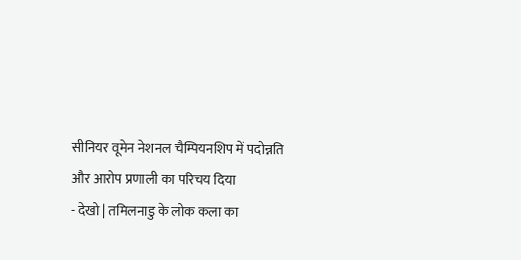सीनियर वूमेन नेशनल चैम्पियनशिप में पदोन्नति और आरोप प्रणाली का परिचय दिया
- देखो | तमिलनाडु के लोक कला का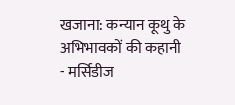खजाना: कन्यान कूथु के अभिभावकों की कहानी
- मर्सिडीज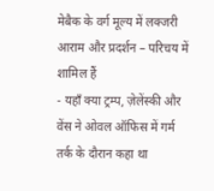मेबैक के वर्ग मूल्य में लक्जरी आराम और प्रदर्शन – परिचय में शामिल हैं
- यहाँ क्या ट्रम्प, ज़ेलेंस्की और वेंस ने ओवल ऑफिस में गर्म तर्क के दौरान कहा था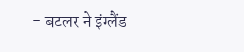- बटलर ने इंग्लैंड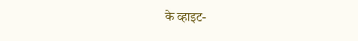के व्हाइट-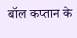बॉल कप्तान के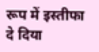रूप में इस्तीफा दे दिया